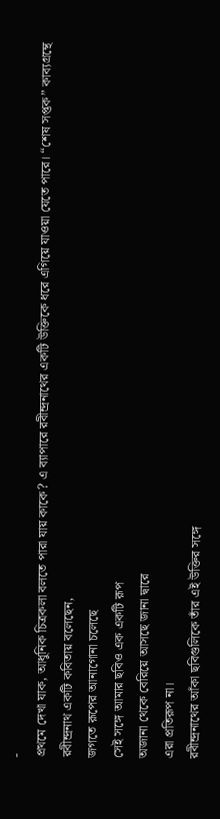-
প্রথমে দেখা যাক, আধুনিক চিত্রকলা বলতে পারা যায় কাকে? এ ব্যাপারে রবীন্দ্রনাথের একটি উক্তিকে ধরে এগিয়ে যাওয়া যেতে পারে। “শেষ সপ্তক” কাব্যগ্রন্থে রবীন্দ্রনাথ একটি কবিতায় বলেছেন,
জগতে রূপের আনাগোনা চলেছে
সেই সঙ্গে আমার ছবিও এক একটি রূপ
অজানা থেকে বেরিয়ে আসছে জানা দ্বারে
এরা প্রতিরূপ না।
রবীন্দ্রনাথের আঁকা ছবিগুলিকে তাঁর এই উক্তির সঙ্গে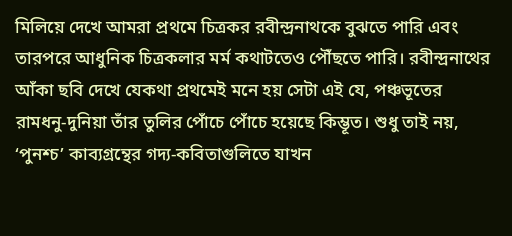মিলিয়ে দেখে আমরা প্রথমে চিত্রকর রবীন্দ্রনাথকে বুঝতে পারি এবং তারপরে আধুনিক চিত্রকলার মর্ম কথাটতেও পৌঁছতে পারি। রবীন্দ্রনাথের আঁকা ছবি দেখে যেকথা প্রথমেই মনে হয় সেটা এই যে, পঞ্চভূতের রামধনু-দুনিয়া তাঁর তুলির পোঁচে পোঁচে হয়েছে কিম্ভূত। শুধু তাই নয়, ‘পুনশ্চ’ কাব্যগ্রন্থের গদ্য-কবিতাগুলিতে যাখন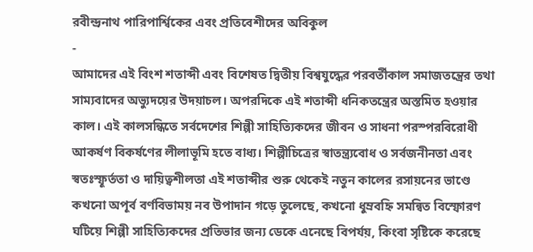রবীন্দ্রনাথ পারিপার্শ্বিকের এবং প্রতিবেশীদের অবিকুল
-
আমাদের এই বিংশ শতাব্দী এবং বিশেষত দ্বিতীয় বিশ্বযুদ্ধের পরবর্তীকাল সমাজতন্ত্রের তথা সাম্যবাদের অভ্যুদয়ের উদয়াচল। অপরদিকে এই শতাব্দী ধনিকতন্ত্রের অস্তমিত হওয়ার কাল। এই কালসন্ধিতে সর্বদেশের শিল্পী সাহিত্যিকদের জীবন ও সাধনা পরস্পরবিরোধী আকর্ষণ বিকর্ষণের লীলাভূমি হতে বাধ্য। শিল্পীচিত্রের স্বাতন্ত্র্যবোধ ও সর্বজনীনতা এবং স্বতঃস্ফূর্ততা ও দায়িত্বশীলতা এই শতাব্দীর শুরু থেকেই নতুন কালের রসায়নের ভাণ্ডে কখনো অপূর্ব বর্ণবিভাময় নব উপাদান গড়ে তুলেছে, কখনো ধুম্রবহ্নি সমন্বিত বিস্ফোরণ ঘটিয়ে শিল্পী সাহিত্যিকদের প্রতিভার জন্য ডেকে এনেছে বিপর্যয়, কিংবা সৃষ্টিকে করেছে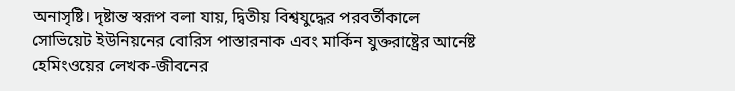অনাসৃষ্টি। দৃষ্টান্ত স্বরূপ বলা যায়, দ্বিতীয় বিশ্বযুদ্ধের পরবর্তীকালে সোভিয়েট ইউনিয়নের বোরিস পাস্তারনাক এবং মার্কিন যুক্তরাষ্ট্রের আর্নেষ্ট হেমিংওয়ের লেখক-জীবনের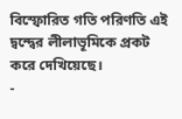বিস্ফোরিত গতি পরিণতি এই দ্বন্দ্বের লীলাভূমিকে প্রকট করে দেখিয়েছে।
-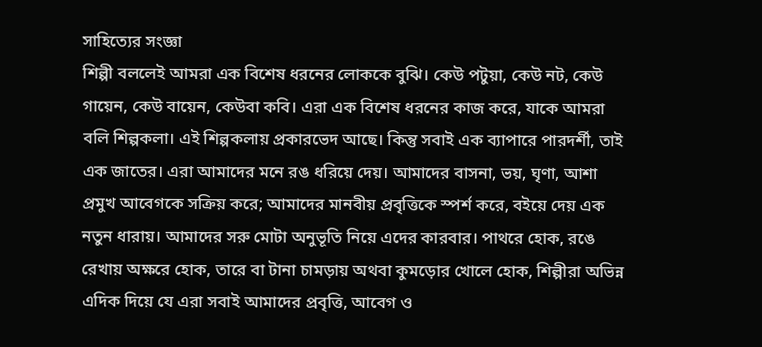সাহিত্যের সংজ্ঞা
শিল্পী বললেই আমরা এক বিশেষ ধরনের লোককে বুঝি। কেউ পটুয়া, কেউ নট, কেউ গায়েন, কেউ বায়েন, কেউবা কবি। এরা এক বিশেষ ধরনের কাজ করে, যাকে আমরা বলি শিল্পকলা। এই শিল্পকলায় প্রকারভেদ আছে। কিন্তু সবাই এক ব্যাপারে পারদর্শী, তাই এক জাতের। এরা আমাদের মনে রঙ ধরিয়ে দেয়। আমাদের বাসনা, ভয়, ঘৃণা, আশা প্রমুখ আবেগকে সক্রিয় করে; আমাদের মানবীয় প্রবৃত্তিকে স্পর্শ করে, বইয়ে দেয় এক নতুন ধারায়। আমাদের সরু মোটা অনুভূতি নিয়ে এদের কারবার। পাথরে হোক, রঙে রেখায় অক্ষরে হোক, তারে বা টানা চামড়ায় অথবা কুমড়োর খোলে হোক, শিল্পীরা অভিন্ন এদিক দিয়ে যে এরা সবাই আমাদের প্রবৃত্তি, আবেগ ও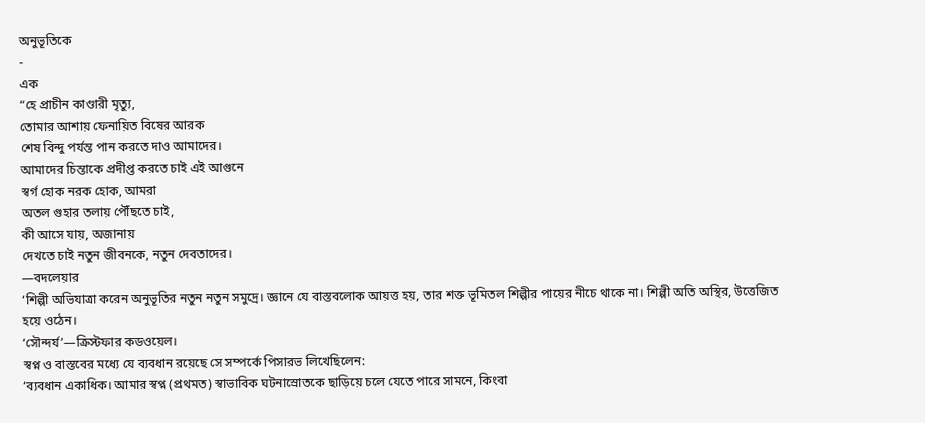অনুভূতিকে
-
এক
“হে প্রাচীন কাণ্ডারী মৃত্যু,
তোমার আশায় ফেনায়িত বিষের আরক
শেষ বিন্দু পর্যন্ত পান করতে দাও আমাদের।
আমাদের চিন্তাকে প্রদীপ্ত করতে চাই এই আগুনে
স্বর্গ হোক নরক হোক, আমরা
অতল গুহার তলায় পৌঁছতে চাই,
কী আসে যায়, অজানায়
দেখতে চাই নতুন জীবনকে, নতুন দেবতাদের।
—বদলেয়ার
‘শিল্পী অভিযাত্রা করেন অনুভূতির নতুন নতুন সমুদ্রে। জ্ঞানে যে বাস্তবলোক আয়ত্ত হয়, তার শক্ত ভূমিতল শিল্পীর পায়ের নীচে থাকে না। শিল্পী অতি অস্থির, উত্তেজিত হয়ে ওঠেন।
‘সৌন্দর্য’—ক্রিস্টফার কডওয়েল।
স্বপ্ন ও বাস্তবের মধ্যে যে ব্যবধান রয়েছে সে সম্পর্কে পিসারভ লিখেছিলেন:
‘ব্যবধান একাধিক। আমার স্বপ্ন (প্রথমত) স্বাভাবিক ঘটনাস্রোতকে ছাড়িয়ে চলে যেতে পারে সামনে, কিংবা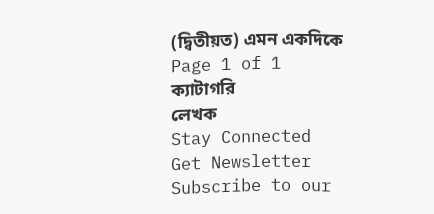(দ্বিতীয়ত) এমন একদিকে
Page 1 of 1
ক্যাটাগরি
লেখক
Stay Connected
Get Newsletter
Subscribe to our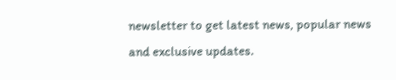newsletter to get latest news, popular news and exclusive updates.